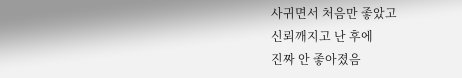사귀면서 처음만 좋았고
신뢰깨지고 난 후에
진짜 안 좋아졌음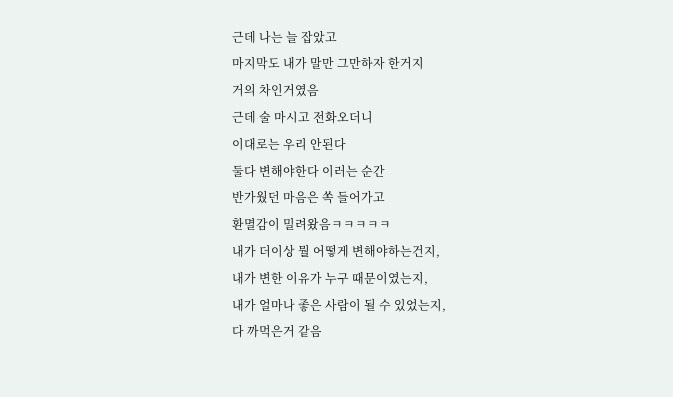근데 나는 늘 잡았고
마지막도 내가 말만 그만하자 한거지
거의 차인거였음
근데 술 마시고 전화오더니
이대로는 우리 안된다
둘다 변해야한다 이러는 순간
반가웠던 마음은 쏙 들어가고
환멸감이 밀려왔음ㅋㅋㅋㅋㅋ
내가 더이상 뭘 어떻게 변해야하는건지,
내가 변한 이유가 누구 때문이였는지,
내가 얼마나 좋은 사람이 될 수 있었는지,
다 까먹은거 같음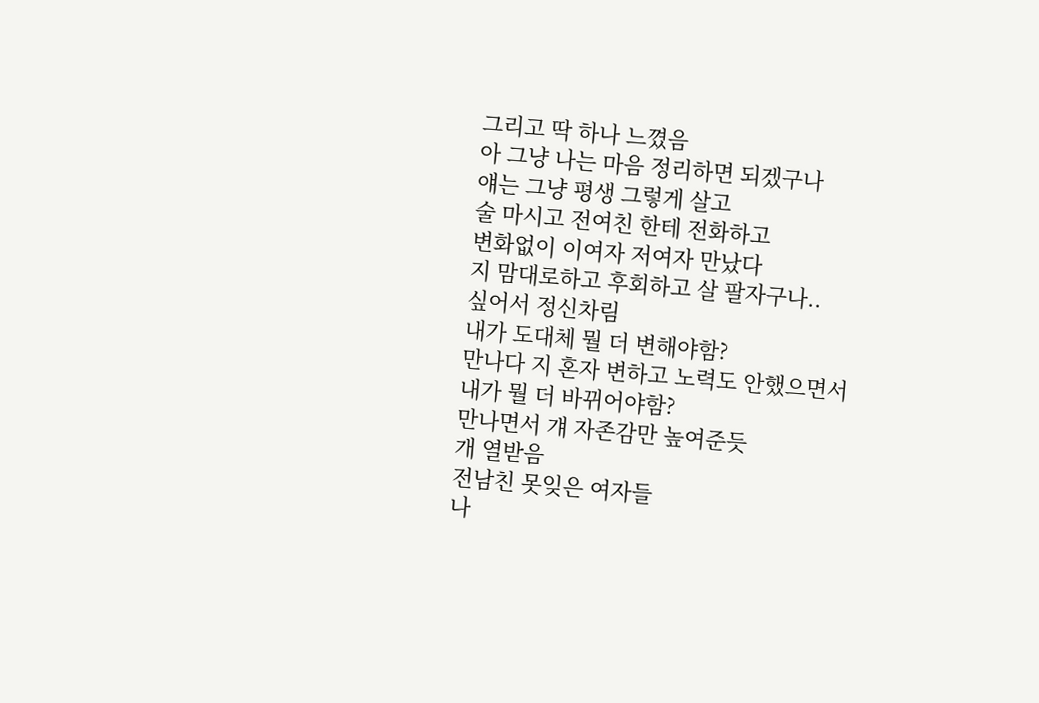그리고 딱 하나 느꼈음
아 그냥 나는 마음 정리하면 되겠구나
얘는 그냥 평생 그렇게 살고
술 마시고 전여친 한테 전화하고
변화없이 이여자 저여자 만났다
지 맘대로하고 후회하고 살 팔자구나..
싶어서 정신차림
내가 도대체 뭘 더 변해야함?
만나다 지 혼자 변하고 노력도 안했으면서
내가 뭘 더 바뀌어야함?
만나면서 걔 자존감만 높여준듯
개 열받음
전남친 못잊은 여자들
나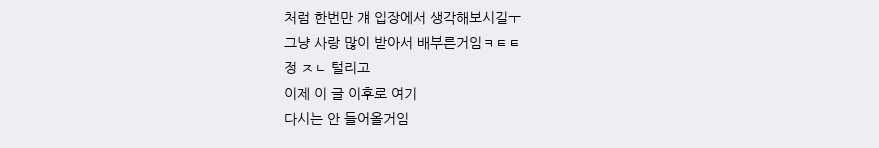처럼 한번만 걔 입장에서 생각해보시길ㅜ
그냥 사랑 많이 받아서 배부른거임ㅋㅌㅌ
정 ㅈㄴ 털리고
이제 이 글 이후로 여기
다시는 안 들어올거임